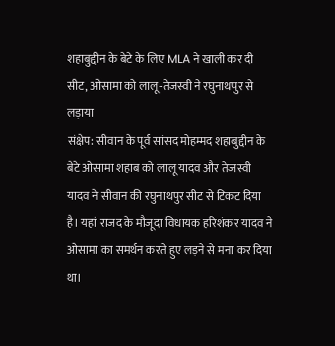शहाबुद्दीन के बेटे के लिए MLA ने खाली कर दी सीट, ओसामा को लालू-तेजस्वी ने रघुनाथपुर से लड़ाया
संक्षेप: सीवान के पूर्व सांसद मोहम्मद शहाबुद्दीन के बेटे ओसामा शहाब को लालू यादव और तेजस्वी यादव ने सीवान की रघुनाथपुर सीट से टिकट दिया है। यहां राजद के मौजूदा विधायक हरिशंकर यादव ने ओसामा का समर्थन करते हुए लड़ने से मना कर दिया था।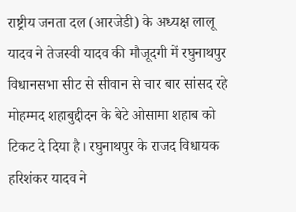राष्ट्रीय जनता दल (आरजेडी) के अध्यक्ष लालू यादव ने तेजस्वी यादव की मौजूदगी में रघुनाथपुर विधानसभा सीट से सीवान से चार बार सांसद रहे मोहम्मद शहाबुद्दीदन के बेटे ओसामा शहाब को टिकट दे दिया है। रघुनाथपुर के राजद विधायक हरिशंकर यादव ने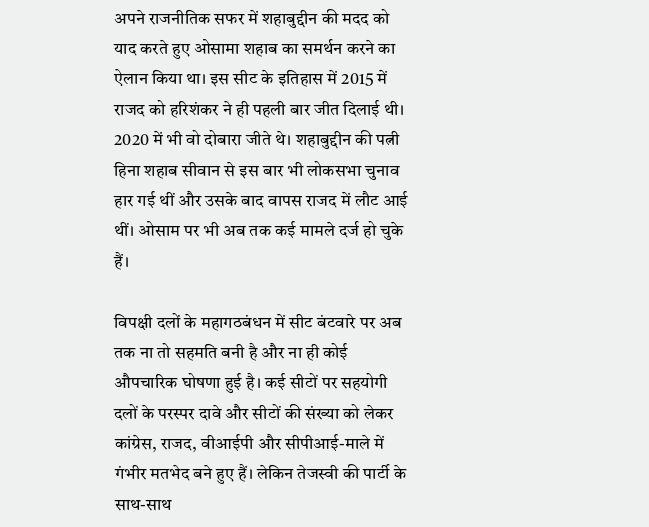अपने राजनीतिक सफर में शहाबुद्दीन की मदद को याद करते हुए ओसामा शहाब का समर्थन करने का ऐलान किया था। इस सीट के इतिहास में 2015 में राजद को हरिशंकर ने ही पहली बार जीत दिलाई थी। 2020 में भी वो दोबारा जीते थे। शहाबुद्दीन की पत्नी हिना शहाब सीवान से इस बार भी लोकसभा चुनाव हार गई थीं और उसके बाद वापस राजद में लौट आई थीं। ओसाम पर भी अब तक कई मामले दर्ज हो चुके हैं।

विपक्षी दलों के महागठबंधन में सीट बंटवारे पर अब तक ना तो सहमति बनी है और ना ही कोई औपचारिक घोषणा हुई है। कई सीटों पर सहयोगी दलों के परस्पर दावे और सीटों की संख्या को लेकर कांग्रेस, राजद, वीआईपी और सीपीआई-माले में गंभीर मतभेद बने हुए हैं। लेकिन तेजस्वी की पार्टी के साथ-साथ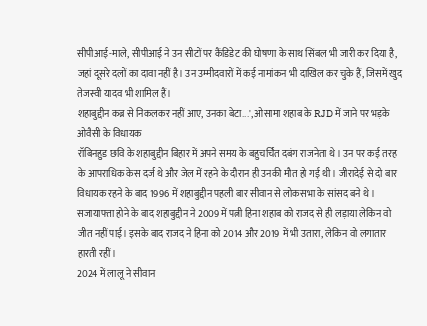सीपीआई-माले, सीपीआई ने उन सीटों पर कैंडिडेट की घोषणा के साथ सिंबल भी जारी कर दिया है, जहां दूसरे दलों का दावा नहीं है। उन उम्मीदवारों में कई नामांकन भी दाखिल कर चुके हैं, जिसमें खुद तेजस्वी यादव भी शामिल हैं।
शहाबुद्दीन कब्र से निकलकर नहीं आए, उनका बेटा...', ओसामा शहाब के RJD में जाने पर भड़के ओवैसी के विधायक
रॉबिनहुड छवि के शहाबुद्दीन बिहार में अपने समय के बहुचर्चित दबंग राजनेता थे। उन पर कई तरह के आपराधिक केस दर्ज थे और जेल में रहने के दौरान ही उनकी मौत हो गई थी। जीरादेई से दो बार विधायक रहने के बाद 1996 में शहाबुद्दीन पहली बार सीवान से लोकसभा के सांसद बने थे। सजायाफ्ता होने के बाद शहाबुद्दीन ने 2009 में पत्नी हिना शहाब को राजद से ही लड़ाया लेकिन वो जीत नहीं पाई। इसके बाद राजद ने हिना को 2014 और 2019 में भी उतारा, लेकिन वो लगातार हारती रहीं।
2024 में लालू ने सीवान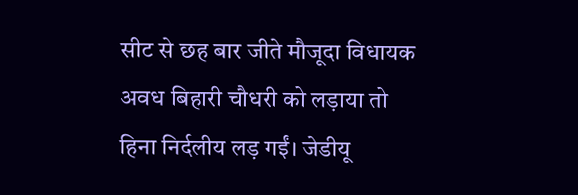सीट से छह बार जीते मौजूदा विधायक अवध बिहारी चौधरी को लड़ाया तो हिना निर्दलीय लड़ गईं। जेडीयू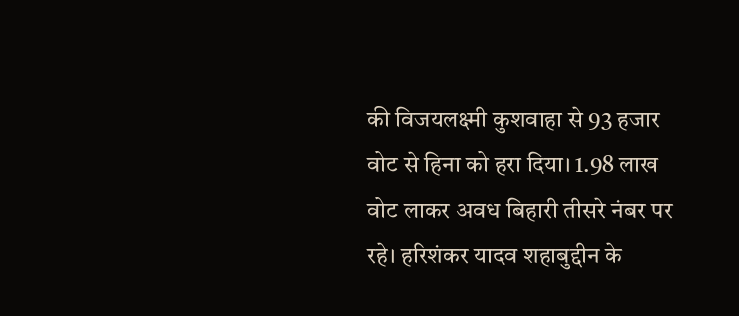की विजयलक्ष्मी कुशवाहा से 93 हजार वोट से हिना को हरा दिया। 1.98 लाख वोट लाकर अवध बिहारी तीसरे नंबर पर रहे। हरिशंकर यादव शहाबुद्दीन के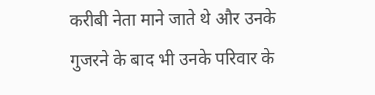करीबी नेता माने जाते थे और उनके गुजरने के बाद भी उनके परिवार के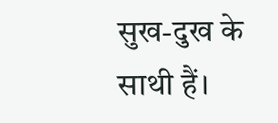सुख-दुख के साथी हैं।